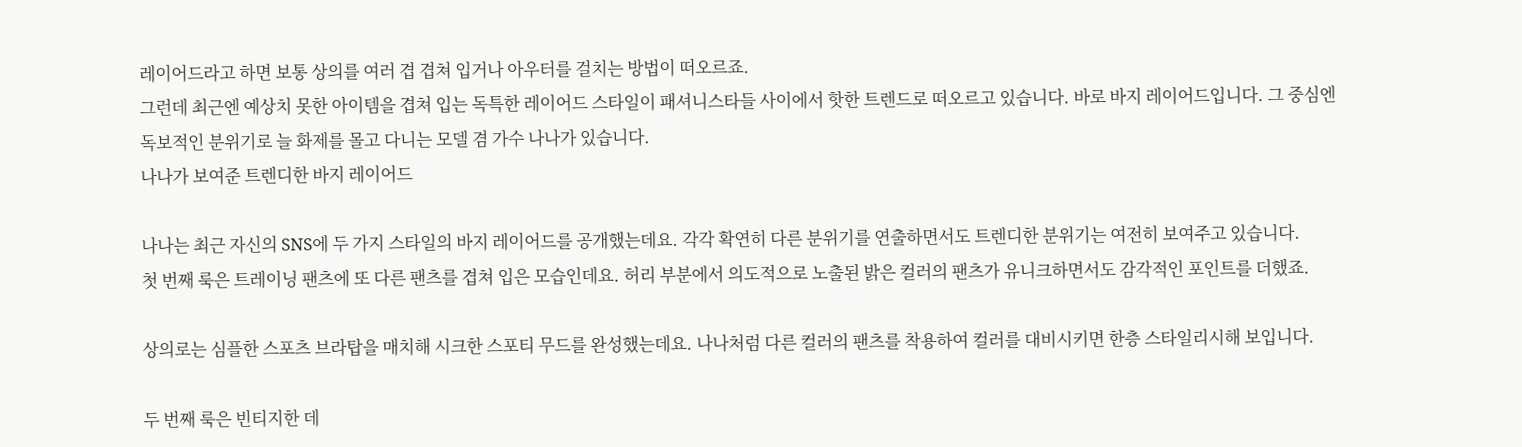레이어드라고 하면 보통 상의를 여러 겹 겹쳐 입거나 아우터를 걸치는 방법이 떠오르죠.
그런데 최근엔 예상치 못한 아이템을 겹쳐 입는 독특한 레이어드 스타일이 패셔니스타들 사이에서 핫한 트렌드로 떠오르고 있습니다. 바로 바지 레이어드입니다. 그 중심엔 독보적인 분위기로 늘 화제를 몰고 다니는 모델 겸 가수 나나가 있습니다.
나나가 보여준 트렌디한 바지 레이어드

나나는 최근 자신의 SNS에 두 가지 스타일의 바지 레이어드를 공개했는데요. 각각 확연히 다른 분위기를 연출하면서도 트렌디한 분위기는 여전히 보여주고 있습니다.
첫 번째 룩은 트레이닝 팬츠에 또 다른 팬츠를 겹쳐 입은 모습인데요. 허리 부분에서 의도적으로 노출된 밝은 컬러의 팬츠가 유니크하면서도 감각적인 포인트를 더했죠.

상의로는 심플한 스포츠 브라탑을 매치해 시크한 스포티 무드를 완성했는데요. 나나처럼 다른 컬러의 팬츠를 착용하여 컬러를 대비시키면 한층 스타일리시해 보입니다.

두 번째 룩은 빈티지한 데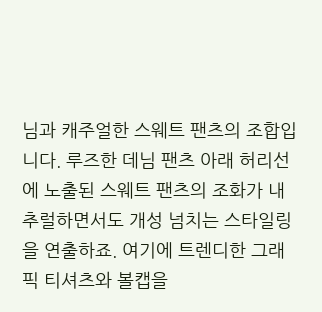님과 캐주얼한 스웨트 팬츠의 조합입니다. 루즈한 데님 팬츠 아래 허리선에 노출된 스웨트 팬츠의 조화가 내추럴하면서도 개성 넘치는 스타일링을 연출하죠. 여기에 트렌디한 그래픽 티셔츠와 볼캡을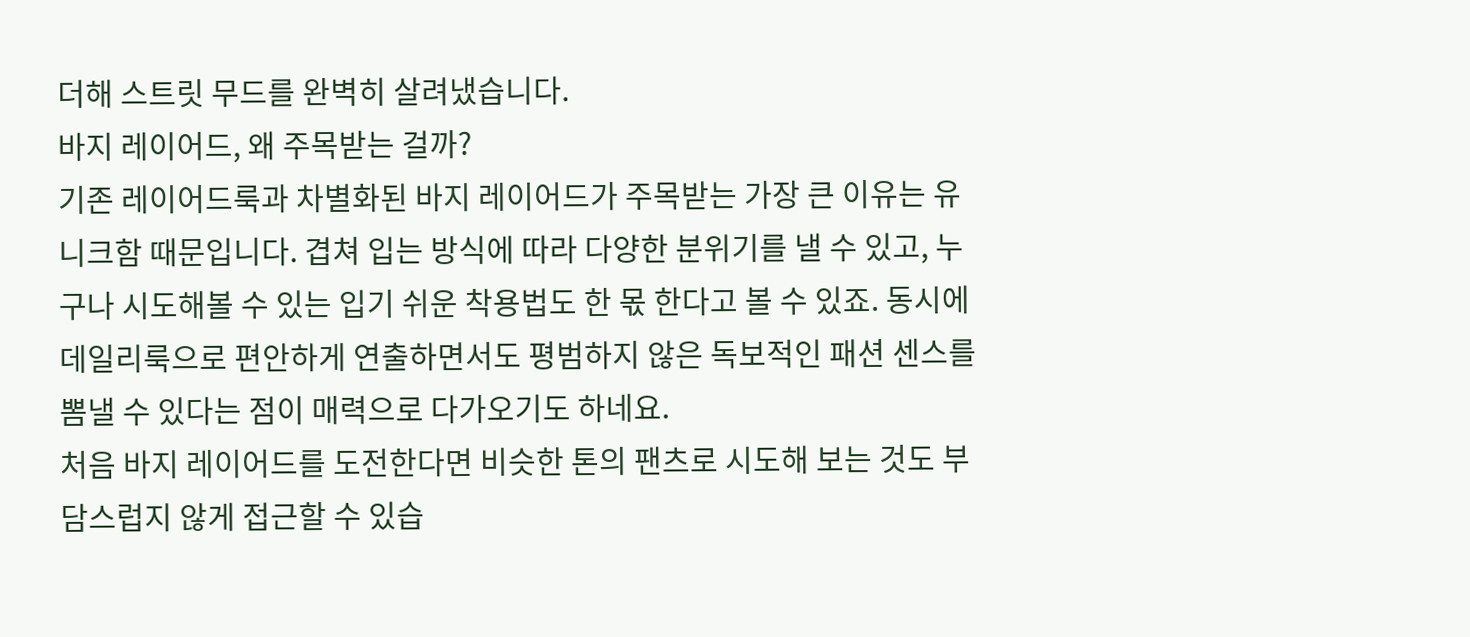더해 스트릿 무드를 완벽히 살려냈습니다.
바지 레이어드, 왜 주목받는 걸까?
기존 레이어드룩과 차별화된 바지 레이어드가 주목받는 가장 큰 이유는 유니크함 때문입니다. 겹쳐 입는 방식에 따라 다양한 분위기를 낼 수 있고, 누구나 시도해볼 수 있는 입기 쉬운 착용법도 한 몫 한다고 볼 수 있죠. 동시에 데일리룩으로 편안하게 연출하면서도 평범하지 않은 독보적인 패션 센스를 뽐낼 수 있다는 점이 매력으로 다가오기도 하네요.
처음 바지 레이어드를 도전한다면 비슷한 톤의 팬츠로 시도해 보는 것도 부담스럽지 않게 접근할 수 있습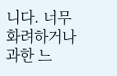니다. 너무 화려하거나 과한 느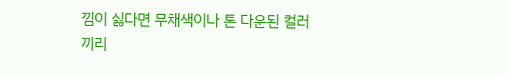낌이 싫다면 무채색이나 톤 다운된 컬러끼리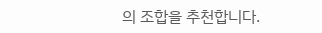의 조합을 추천합니다.